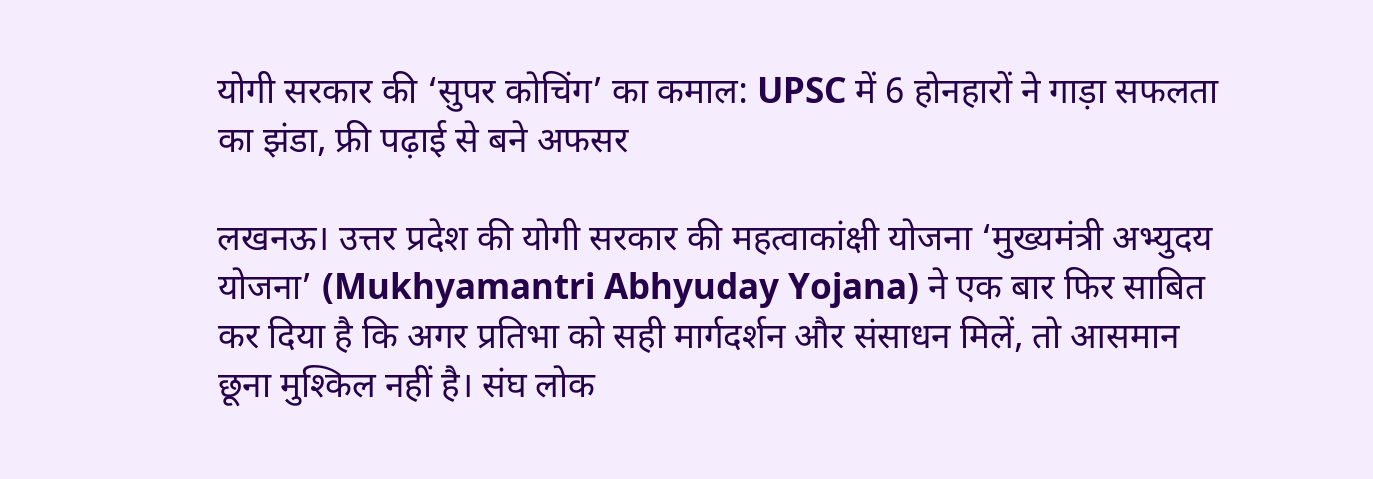योगी सरकार की ‘सुपर कोचिंग’ का कमाल: UPSC में 6 होनहारों ने गाड़ा सफलता का झंडा, फ्री पढ़ाई से बने अफसर

लखनऊ। उत्तर प्रदेश की योगी सरकार की महत्वाकांक्षी योजना ‘मुख्यमंत्री अभ्युदय योजना’ (Mukhyamantri Abhyuday Yojana) ने एक बार फिर साबित कर दिया है कि अगर प्रतिभा को सही मार्गदर्शन और संसाधन मिलें, तो आसमान छूना मुश्किल नहीं है। संघ लोक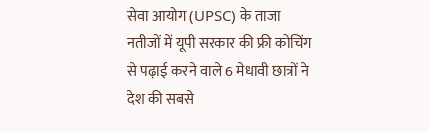सेवा आयोग (UPSC) के ताजा नतीजों में यूपी सरकार की फ्री कोचिंग से पढ़ाई करने वाले 6 मेधावी छात्रों ने देश की सबसे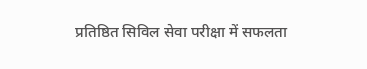प्रतिष्ठित सिविल सेवा परीक्षा में सफलता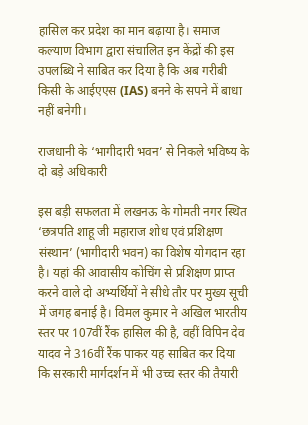हासिल कर प्रदेश का मान बढ़ाया है। समाज कल्याण विभाग द्वारा संचालित इन केंद्रों की इस उपलब्धि ने साबित कर दिया है कि अब गरीबी किसी के आईएएस (IAS) बनने के सपने में बाधा नहीं बनेगी।

राजधानी के ‘भागीदारी भवन’ से निकले भविष्य के दो बड़े अधिकारी

इस बड़ी सफलता में लखनऊ के गोमती नगर स्थित ‘छत्रपति शाहू जी महाराज शोध एवं प्रशिक्षण संस्थान’ (भागीदारी भवन) का विशेष योगदान रहा है। यहां की आवासीय कोचिंग से प्रशिक्षण प्राप्त करने वाले दो अभ्यर्थियों ने सीधे तौर पर मुख्य सूची में जगह बनाई है। विमल कुमार ने अखिल भारतीय स्तर पर 107वीं रैंक हासिल की है, वहीं विपिन देव यादव ने 316वीं रैंक पाकर यह साबित कर दिया कि सरकारी मार्गदर्शन में भी उच्च स्तर की तैयारी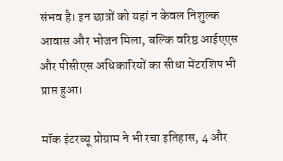संभव है। इन छात्रों को यहां न केवल निशुल्क आवास और भोजन मिला, बल्कि वरिष्ठ आईएएस और पीसीएस अधिकारियों का सीधा मेंटरशिप भी प्राप्त हुआ।

मॉक इंटरव्यू प्रोग्राम ने भी रचा इतिहास, 4 और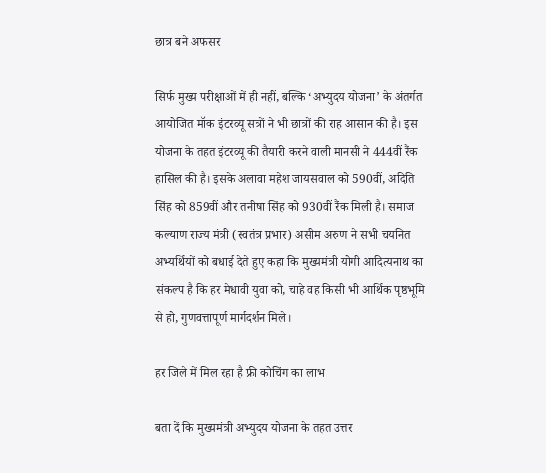छात्र बने अफसर

सिर्फ मुख्य परीक्षाओं में ही नहीं, बल्कि ‘अभ्युदय योजना’ के अंतर्गत आयोजित मॉक इंटरव्यू सत्रों ने भी छात्रों की राह आसान की है। इस योजना के तहत इंटरव्यू की तैयारी करने वाली मानसी ने 444वीं रैंक हासिल की है। इसके अलावा महेश जायसवाल को 590वीं, अदिति सिंह को 859वीं और तनीषा सिंह को 930वीं रैंक मिली है। समाज कल्याण राज्य मंत्री (स्वतंत्र प्रभार) असीम अरुण ने सभी चयनित अभ्यर्थियों को बधाई देते हुए कहा कि मुख्यमंत्री योगी आदित्यनाथ का संकल्प है कि हर मेधावी युवा को, चाहे वह किसी भी आर्थिक पृष्ठभूमि से हो, गुणवत्तापूर्ण मार्गदर्शन मिले।

हर जिले में मिल रहा है फ्री कोचिंग का लाभ

बता दें कि मुख्यमंत्री अभ्युदय योजना के तहत उत्तर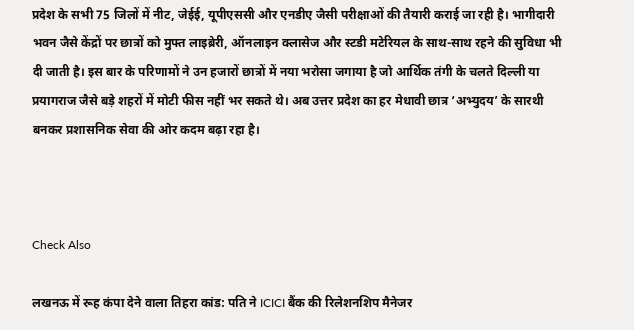प्रदेश के सभी 75 जिलों में नीट, जेईई, यूपीएससी और एनडीए जैसी परीक्षाओं की तैयारी कराई जा रही है। भागीदारी भवन जैसे केंद्रों पर छात्रों को मुफ्त लाइब्रेरी, ऑनलाइन क्लासेज और स्टडी मटेरियल के साथ-साथ रहने की सुविधा भी दी जाती है। इस बार के परिणामों ने उन हजारों छात्रों में नया भरोसा जगाया है जो आर्थिक तंगी के चलते दिल्ली या प्रयागराज जैसे बड़े शहरों में मोटी फीस नहीं भर सकते थे। अब उत्तर प्रदेश का हर मेधावी छात्र ‘अभ्युदय’ के सारथी बनकर प्रशासनिक सेवा की ओर कदम बढ़ा रहा है।



Check Also

लखनऊ में रूह कंपा देने वाला तिहरा कांड: पति ने ICICI बैंक की रिलेशनशिप मैनेजर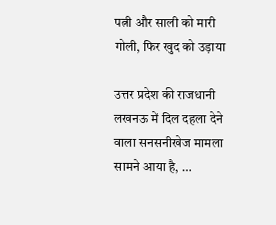पत्नी और साली को मारी गोली, फिर खुद को उड़ाया

उत्तर प्रदेश की राजधानी लखनऊ में दिल दहला देने वाला सनसनीखेज मामला सामने आया है, …